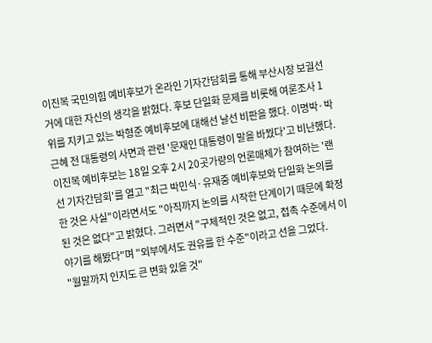이진복 국민의힘 예비후보가 온라인 기자간담회를 통해 부산시장 보궐선거에 대한 자신의 생각을 밝혔다. 후보 단일화 문제를 비롯해 여론조사 1위를 지키고 있는 박형준 예비후보에 대해선 날선 비판을 했다. 이명박·박근혜 전 대통령의 사면과 관련 '문재인 대통령이 말을 바꿨다'고 비난했다.
이진복 예비후보는 18일 오후 2시 20곳가량의 언론매체가 참여하는 '랜선 기자간담회'를 열고 "최근 박민식·유재중 예비후보와 단일화 논의를 한 것은 사실"이라면서도 "아직까지 논의를 시작한 단계이기 때문에 확정된 것은 없다"고 밝혔다. 그러면서 "구체적인 것은 없고, 접촉 수준에서 이야기를 해봤다"며 "외부에서도 권유를 한 수준"이라고 선을 그었다.
"월말까지 인지도 큰 변화 있을 것"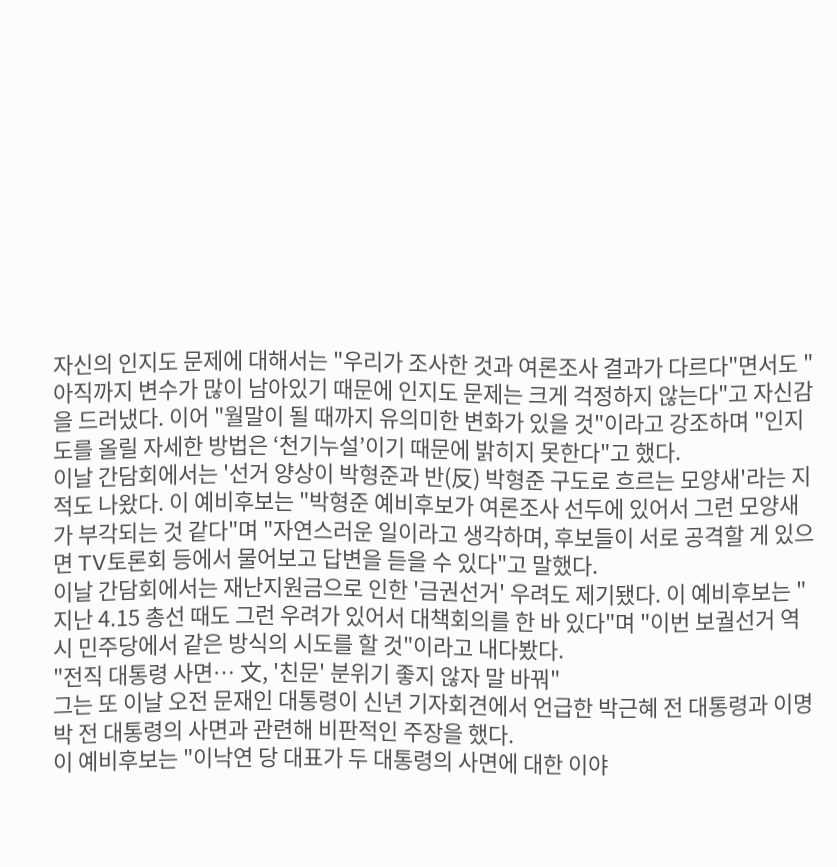자신의 인지도 문제에 대해서는 "우리가 조사한 것과 여론조사 결과가 다르다"면서도 "아직까지 변수가 많이 남아있기 때문에 인지도 문제는 크게 걱정하지 않는다"고 자신감을 드러냈다. 이어 "월말이 될 때까지 유의미한 변화가 있을 것"이라고 강조하며 "인지도를 올릴 자세한 방법은 ‘천기누설’이기 때문에 밝히지 못한다"고 했다.
이날 간담회에서는 '선거 양상이 박형준과 반(反) 박형준 구도로 흐르는 모양새'라는 지적도 나왔다. 이 예비후보는 "박형준 예비후보가 여론조사 선두에 있어서 그런 모양새가 부각되는 것 같다"며 "자연스러운 일이라고 생각하며, 후보들이 서로 공격할 게 있으면 TV토론회 등에서 물어보고 답변을 듣을 수 있다"고 말했다.
이날 간담회에서는 재난지원금으로 인한 '금권선거' 우려도 제기됐다. 이 예비후보는 "지난 4.15 총선 때도 그런 우려가 있어서 대책회의를 한 바 있다"며 "이번 보궐선거 역시 민주당에서 같은 방식의 시도를 할 것"이라고 내다봤다.
"전직 대통령 사면… 文, '친문' 분위기 좋지 않자 말 바꿔"
그는 또 이날 오전 문재인 대통령이 신년 기자회견에서 언급한 박근혜 전 대통령과 이명박 전 대통령의 사면과 관련해 비판적인 주장을 했다.
이 예비후보는 "이낙연 당 대표가 두 대통령의 사면에 대한 이야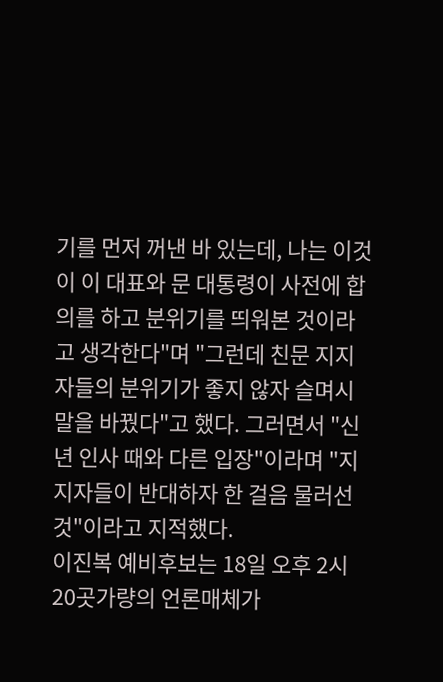기를 먼저 꺼낸 바 있는데, 나는 이것이 이 대표와 문 대통령이 사전에 합의를 하고 분위기를 띄워본 것이라고 생각한다"며 "그런데 친문 지지자들의 분위기가 좋지 않자 슬며시 말을 바꿨다"고 했다. 그러면서 "신년 인사 때와 다른 입장"이라며 "지지자들이 반대하자 한 걸음 물러선 것"이라고 지적했다.
이진복 예비후보는 18일 오후 2시 20곳가량의 언론매체가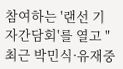참여하는 '랜선 기자간담회'를 열고 "최근 박민식·유재중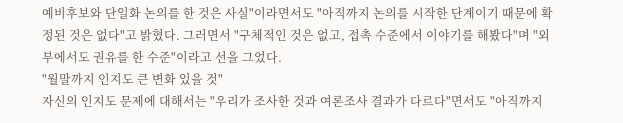예비후보와 단일화 논의를 한 것은 사실"이라면서도 "아직까지 논의를 시작한 단계이기 때문에 확정된 것은 없다"고 밝혔다. 그러면서 "구체적인 것은 없고, 접촉 수준에서 이야기를 해봤다"며 "외부에서도 권유를 한 수준"이라고 선을 그었다.
"월말까지 인지도 큰 변화 있을 것"
자신의 인지도 문제에 대해서는 "우리가 조사한 것과 여론조사 결과가 다르다"면서도 "아직까지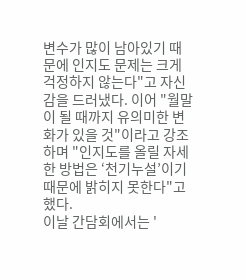변수가 많이 남아있기 때문에 인지도 문제는 크게 걱정하지 않는다"고 자신감을 드러냈다. 이어 "월말이 될 때까지 유의미한 변화가 있을 것"이라고 강조하며 "인지도를 올릴 자세한 방법은 ‘천기누설’이기 때문에 밝히지 못한다"고 했다.
이날 간담회에서는 '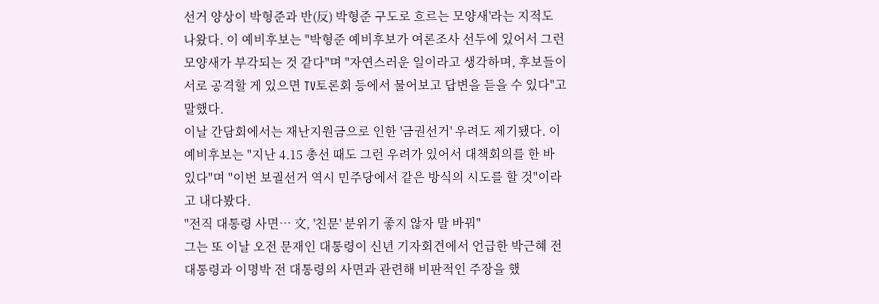선거 양상이 박형준과 반(反) 박형준 구도로 흐르는 모양새'라는 지적도 나왔다. 이 예비후보는 "박형준 예비후보가 여론조사 선두에 있어서 그런 모양새가 부각되는 것 같다"며 "자연스러운 일이라고 생각하며, 후보들이 서로 공격할 게 있으면 TV토론회 등에서 물어보고 답변을 듣을 수 있다"고 말했다.
이날 간담회에서는 재난지원금으로 인한 '금권선거' 우려도 제기됐다. 이 예비후보는 "지난 4.15 총선 때도 그런 우려가 있어서 대책회의를 한 바 있다"며 "이번 보궐선거 역시 민주당에서 같은 방식의 시도를 할 것"이라고 내다봤다.
"전직 대통령 사면… 文, '친문' 분위기 좋지 않자 말 바꿔"
그는 또 이날 오전 문재인 대통령이 신년 기자회견에서 언급한 박근혜 전 대통령과 이명박 전 대통령의 사면과 관련해 비판적인 주장을 했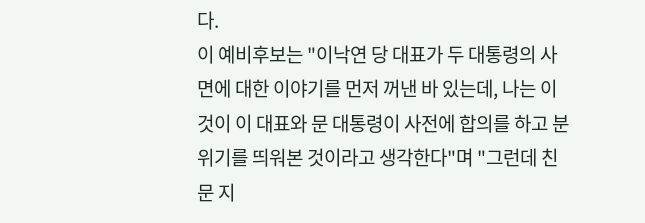다.
이 예비후보는 "이낙연 당 대표가 두 대통령의 사면에 대한 이야기를 먼저 꺼낸 바 있는데, 나는 이것이 이 대표와 문 대통령이 사전에 합의를 하고 분위기를 띄워본 것이라고 생각한다"며 "그런데 친문 지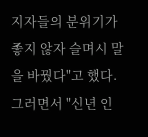지자들의 분위기가 좋지 않자 슬며시 말을 바꿨다"고 했다. 그러면서 "신년 인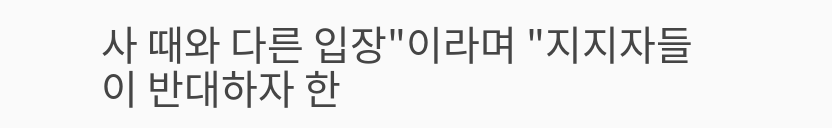사 때와 다른 입장"이라며 "지지자들이 반대하자 한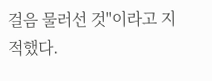걸음 물러선 것"이라고 지적했다.